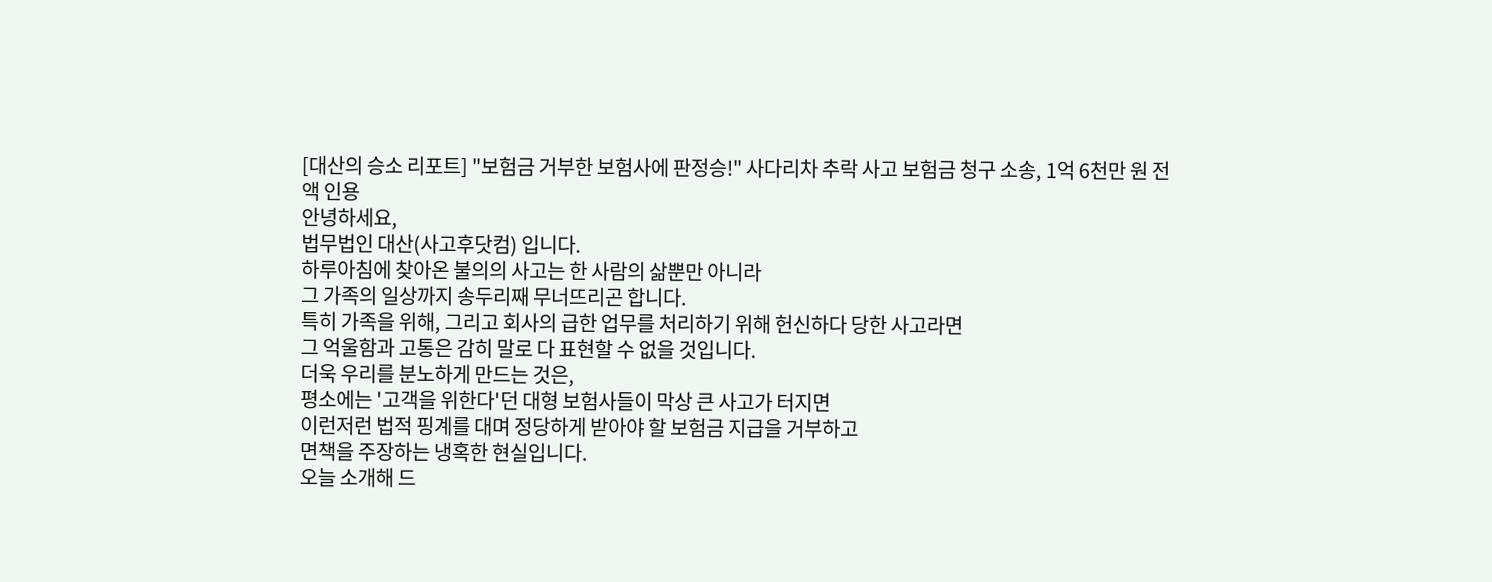[대산의 승소 리포트] "보험금 거부한 보험사에 판정승!" 사다리차 추락 사고 보험금 청구 소송, 1억 6천만 원 전액 인용
안녕하세요,
법무법인 대산(사고후닷컴) 입니다.
하루아침에 찾아온 불의의 사고는 한 사람의 삶뿐만 아니라
그 가족의 일상까지 송두리째 무너뜨리곤 합니다.
특히 가족을 위해, 그리고 회사의 급한 업무를 처리하기 위해 헌신하다 당한 사고라면
그 억울함과 고통은 감히 말로 다 표현할 수 없을 것입니다.
더욱 우리를 분노하게 만드는 것은,
평소에는 '고객을 위한다'던 대형 보험사들이 막상 큰 사고가 터지면
이런저런 법적 핑계를 대며 정당하게 받아야 할 보험금 지급을 거부하고
면책을 주장하는 냉혹한 현실입니다.
오늘 소개해 드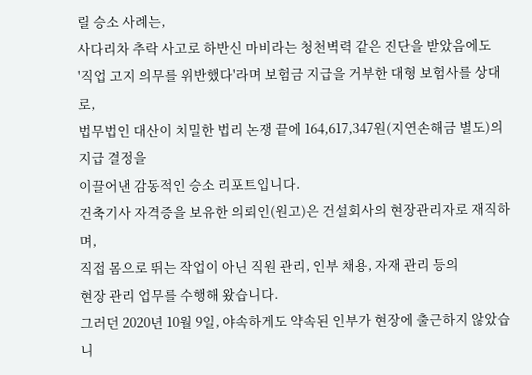릴 승소 사례는,
사다리차 추락 사고로 하반신 마비라는 청천벽력 같은 진단을 받았음에도
'직업 고지 의무를 위반했다'라며 보험금 지급을 거부한 대형 보험사를 상대로,
법무법인 대산이 치밀한 법리 논쟁 끝에 164,617,347원(지연손해금 별도)의 지급 결정을
이끌어낸 감동적인 승소 리포트입니다.
건축기사 자격증을 보유한 의뢰인(원고)은 건설회사의 현장관리자로 재직하며,
직접 몸으로 뛰는 작업이 아닌 직원 관리, 인부 채용, 자재 관리 등의
현장 관리 업무를 수행해 왔습니다.
그러던 2020년 10월 9일, 야속하게도 약속된 인부가 현장에 출근하지 않았습니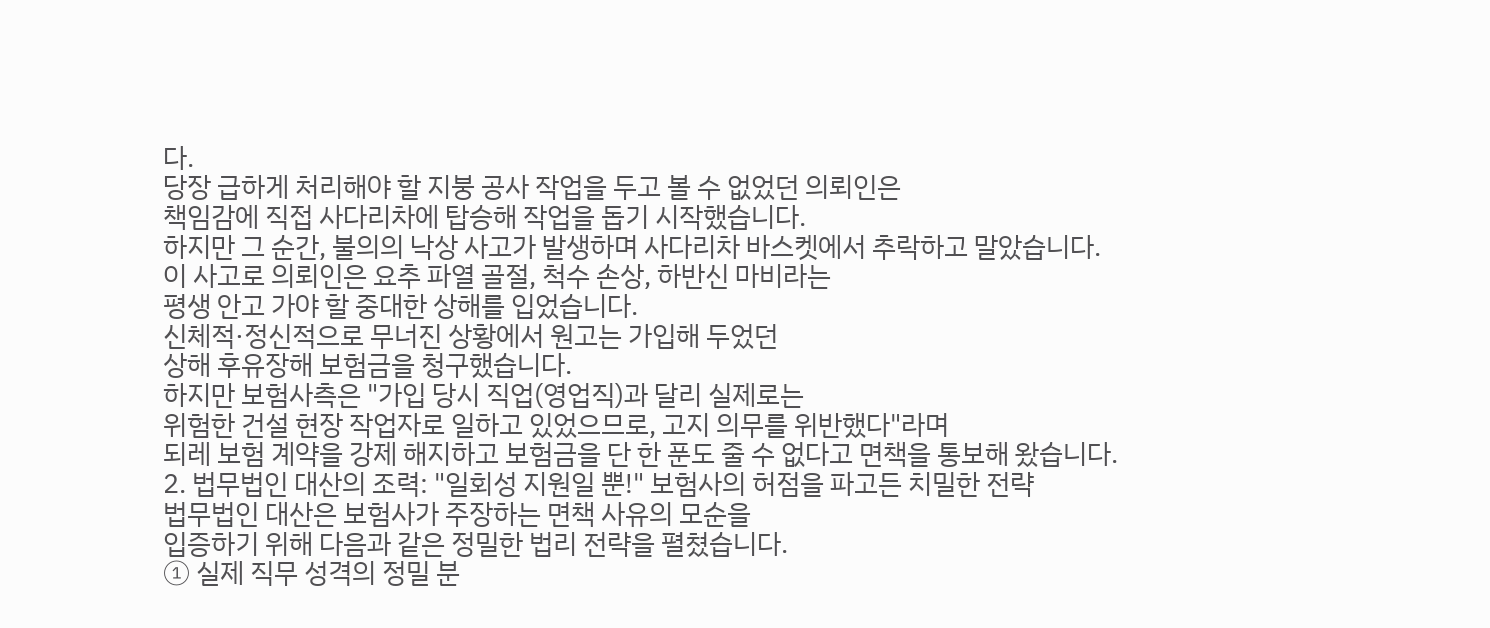다.
당장 급하게 처리해야 할 지붕 공사 작업을 두고 볼 수 없었던 의뢰인은
책임감에 직접 사다리차에 탑승해 작업을 돕기 시작했습니다.
하지만 그 순간, 불의의 낙상 사고가 발생하며 사다리차 바스켓에서 추락하고 말았습니다.
이 사고로 의뢰인은 요추 파열 골절, 척수 손상, 하반신 마비라는
평생 안고 가야 할 중대한 상해를 입었습니다.
신체적·정신적으로 무너진 상황에서 원고는 가입해 두었던
상해 후유장해 보험금을 청구했습니다.
하지만 보험사측은 "가입 당시 직업(영업직)과 달리 실제로는
위험한 건설 현장 작업자로 일하고 있었으므로, 고지 의무를 위반했다"라며
되레 보험 계약을 강제 해지하고 보험금을 단 한 푼도 줄 수 없다고 면책을 통보해 왔습니다.
2. 법무법인 대산의 조력: "일회성 지원일 뿐!" 보험사의 허점을 파고든 치밀한 전략
법무법인 대산은 보험사가 주장하는 면책 사유의 모순을
입증하기 위해 다음과 같은 정밀한 법리 전략을 펼쳤습니다.
① 실제 직무 성격의 정밀 분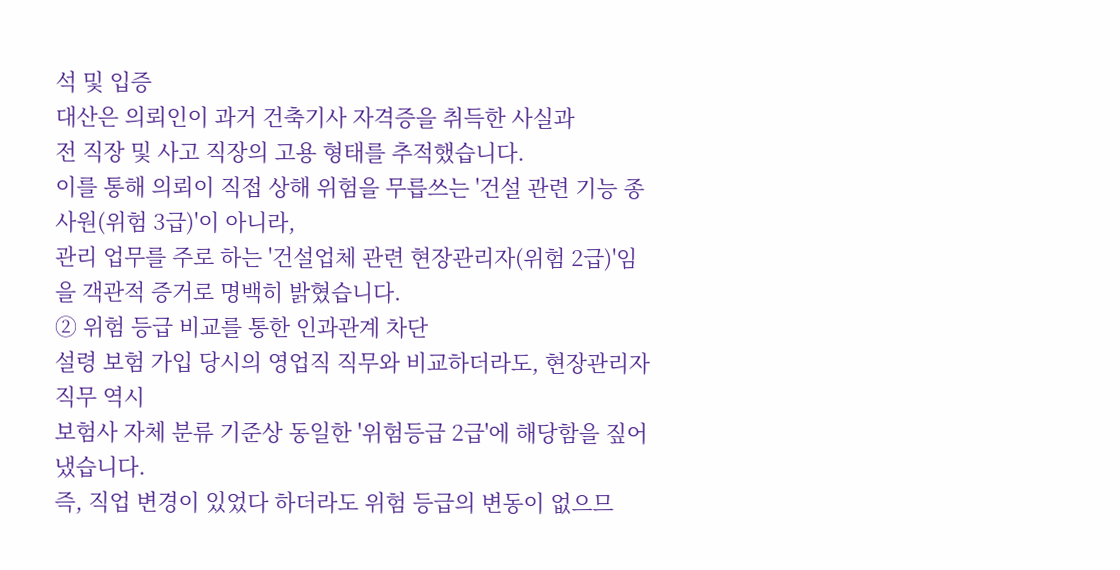석 및 입증
대산은 의뢰인이 과거 건축기사 자격증을 취득한 사실과
전 직장 및 사고 직장의 고용 형태를 추적했습니다.
이를 통해 의뢰이 직접 상해 위험을 무릅쓰는 '건설 관련 기능 종사원(위험 3급)'이 아니라,
관리 업무를 주로 하는 '건설업체 관련 현장관리자(위험 2급)'임을 객관적 증거로 명백히 밝혔습니다.
② 위험 등급 비교를 통한 인과관계 차단
설령 보험 가입 당시의 영업직 직무와 비교하더라도, 현장관리자 직무 역시
보험사 자체 분류 기준상 동일한 '위험등급 2급'에 해당함을 짚어냈습니다.
즉, 직업 변경이 있었다 하더라도 위험 등급의 변동이 없으므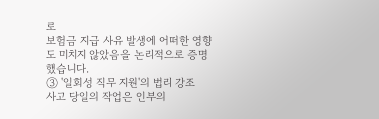로
보험금 지급 사유 발생에 어떠한 영향도 미치지 않았음을 논리적으로 증명했습니다.
③ '일회성 직무 지원'의 법리 강조
사고 당일의 작업은 인부의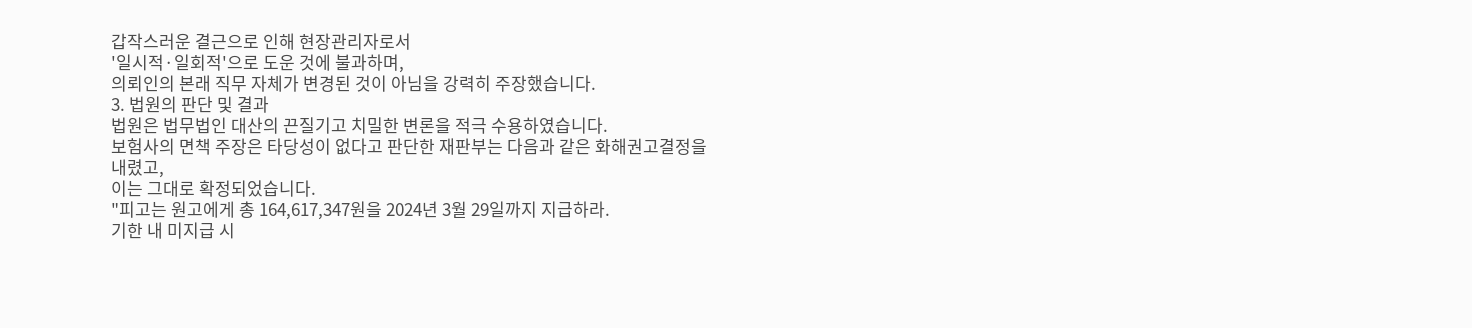갑작스러운 결근으로 인해 현장관리자로서
'일시적·일회적'으로 도운 것에 불과하며,
의뢰인의 본래 직무 자체가 변경된 것이 아님을 강력히 주장했습니다.
3. 법원의 판단 및 결과
법원은 법무법인 대산의 끈질기고 치밀한 변론을 적극 수용하였습니다.
보험사의 면책 주장은 타당성이 없다고 판단한 재판부는 다음과 같은 화해권고결정을 내렸고,
이는 그대로 확정되었습니다.
"피고는 원고에게 총 164,617,347원을 2024년 3월 29일까지 지급하라.
기한 내 미지급 시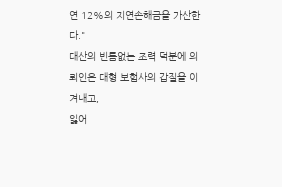연 12%의 지연손해금을 가산한다."
대산의 빈틈없는 조력 덕분에 의뢰인은 대형 보험사의 갑질을 이겨내고,
잃어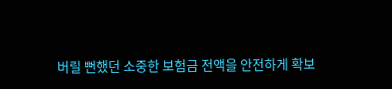버릴 뻔했던 소중한 보험금 전액을 안전하게 확보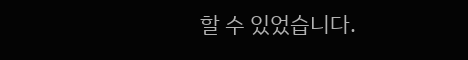할 수 있었습니다.